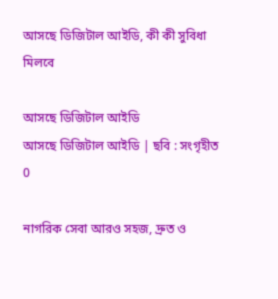আসছে ডিজিটাল আইডি, কী কী সুবিধা মিলবে

আসছে ডিজিটাল আইডি
আসছে ডিজিটাল আইডি | ছবি : সংগৃহীত
0

নাগরিক সেবা আরও সহজ, দ্রুত ও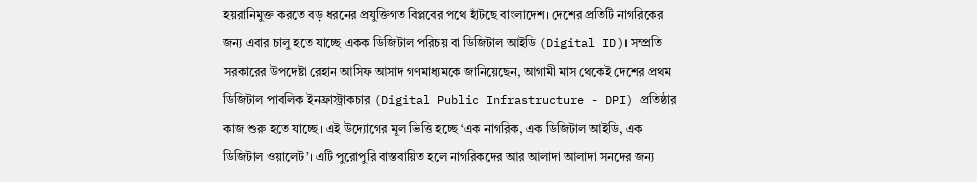হয়রানিমুক্ত করতে বড় ধরনের প্রযুক্তিগত বিপ্লবের পথে হাঁটছে বাংলাদেশ। দেশের প্রতিটি নাগরিকের জন্য এবার চালু হতে যাচ্ছে একক ডিজিটাল পরিচয় বা ডিজিটাল আইডি (Digital ID)। সম্প্রতি সরকারের উপদেষ্টা রেহান আসিফ আসাদ গণমাধ্যমকে জানিয়েছেন, আগামী মাস থেকেই দেশের প্রথম ডিজিটাল পাবলিক ইনফ্রাস্ট্রাকচার (Digital Public Infrastructure - DPI) প্রতিষ্ঠার কাজ শুরু হতে যাচ্ছে। এই উদ্যোগের মূল ভিত্তি হচ্ছে ‘এক নাগরিক, এক ডিজিটাল আইডি, এক ডিজিটাল ওয়ালেট’। এটি পুরোপুরি বাস্তবায়িত হলে নাগরিকদের আর আলাদা আলাদা সনদের জন্য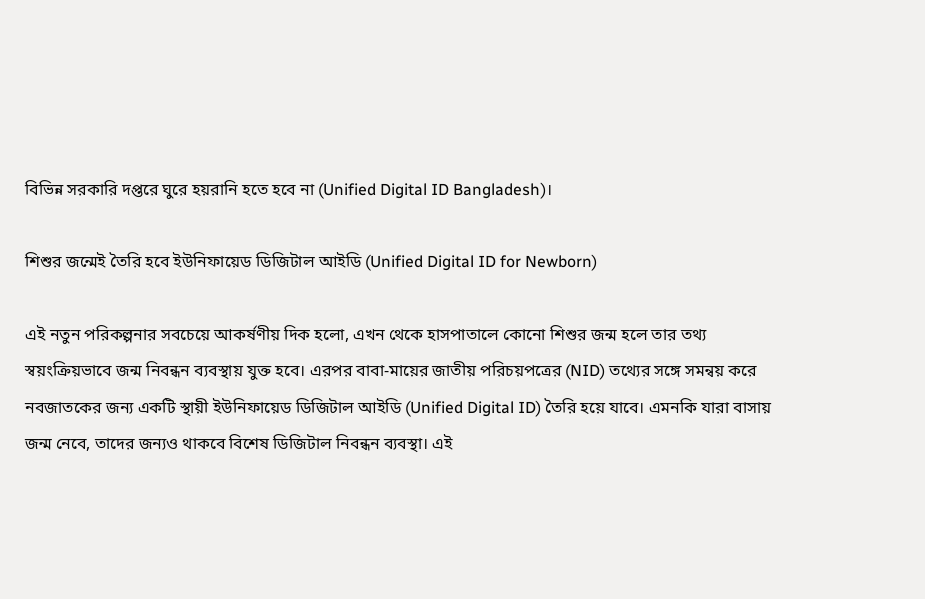বিভিন্ন সরকারি দপ্তরে ঘুরে হয়রানি হতে হবে না (Unified Digital ID Bangladesh)।

শিশুর জন্মেই তৈরি হবে ইউনিফায়েড ডিজিটাল আইডি (Unified Digital ID for Newborn)

এই নতুন পরিকল্পনার সবচেয়ে আকর্ষণীয় দিক হলো, এখন থেকে হাসপাতালে কোনো শিশুর জন্ম হলে তার তথ্য স্বয়ংক্রিয়ভাবে জন্ম নিবন্ধন ব্যবস্থায় যুক্ত হবে। এরপর বাবা-মায়ের জাতীয় পরিচয়পত্রের (NID) তথ্যের সঙ্গে সমন্বয় করে নবজাতকের জন্য একটি স্থায়ী ইউনিফায়েড ডিজিটাল আইডি (Unified Digital ID) তৈরি হয়ে যাবে। এমনকি যারা বাসায় জন্ম নেবে, তাদের জন্যও থাকবে বিশেষ ডিজিটাল নিবন্ধন ব্যবস্থা। এই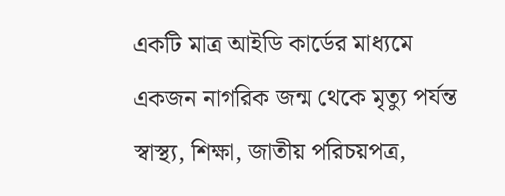একটি মাত্র আইডি কার্ডের মাধ্যমে একজন নাগরিক জন্ম থেকে মৃত্যু পর্যন্ত স্বাস্থ্য, শিক্ষা, জাতীয় পরিচয়পত্র,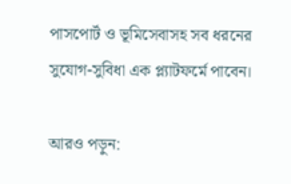পাসপোর্ট ও ভূমিসেবাসহ সব ধরনের সুযোগ-সুবিধা এক প্ল্যাটফর্মে পাবেন।

আরও পড়ুন: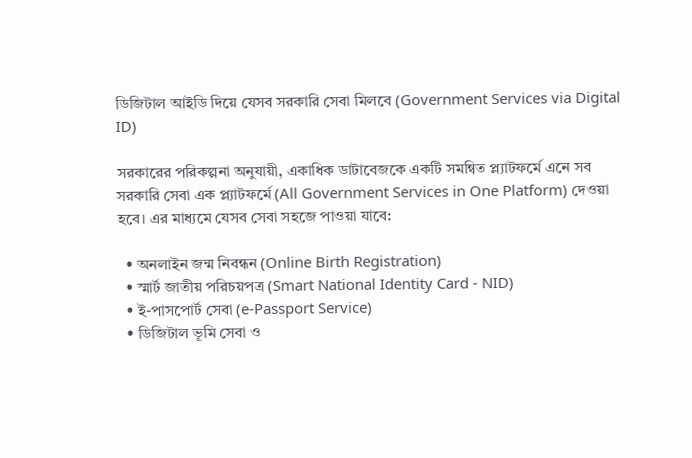ডিজিটাল আইডি দিয়ে যেসব সরকারি সেবা মিলবে (Government Services via Digital ID)

সরকারের পরিকল্পনা অনুযায়ী, একাধিক ডাটাবেজকে একটি সমন্বিত প্ল্যাটফর্মে এনে সব সরকারি সেবা এক প্ল্যাটফর্মে (All Government Services in One Platform) দেওয়া হবে। এর মাধ্যমে যেসব সেবা সহজে পাওয়া যাবে:

  • অনলাইন জন্ম নিবন্ধন (Online Birth Registration)
  • স্মার্ট জাতীয় পরিচয়পত্র (Smart National Identity Card - NID)
  • ই-পাসপোর্ট সেবা (e-Passport Service)
  • ডিজিটাল ভূমি সেবা ও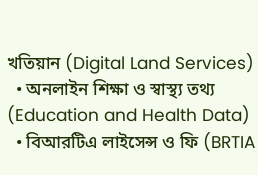খতিয়ান (Digital Land Services)
  • অনলাইন শিক্ষা ও স্বাস্থ্য তথ্য (Education and Health Data)
  • বিআরটিএ লাইসেন্স ও ফি (BRTIA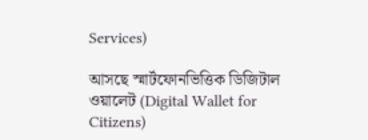Services)

আসছে স্মার্টফোনভিত্তিক ডিজিটাল ওয়ালেট (Digital Wallet for Citizens)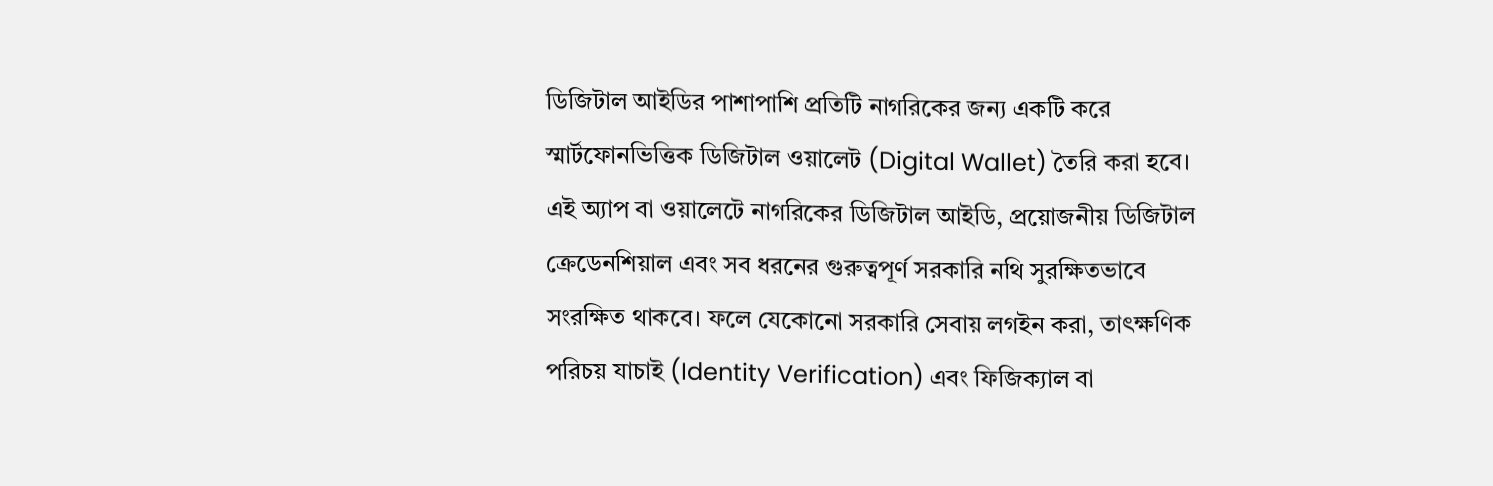ডিজিটাল আইডির পাশাপাশি প্রতিটি নাগরিকের জন্য একটি করে স্মার্টফোনভিত্তিক ডিজিটাল ওয়ালেট (Digital Wallet) তৈরি করা হবে। এই অ্যাপ বা ওয়ালেটে নাগরিকের ডিজিটাল আইডি, প্রয়োজনীয় ডিজিটাল ক্রেডেনশিয়াল এবং সব ধরনের গুরুত্বপূর্ণ সরকারি নথি সুরক্ষিতভাবে সংরক্ষিত থাকবে। ফলে যেকোনো সরকারি সেবায় লগইন করা, তাৎক্ষণিক পরিচয় যাচাই (Identity Verification) এবং ফিজিক্যাল বা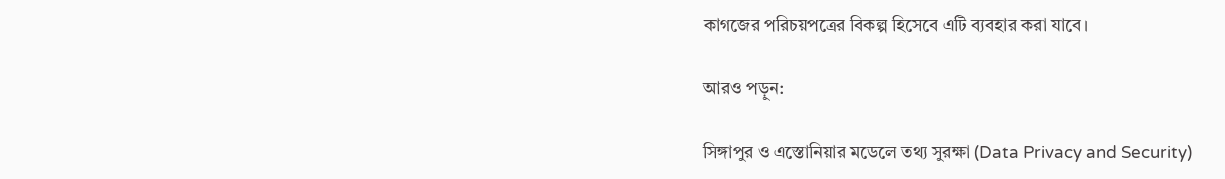কাগজের পরিচয়পত্রের বিকল্প হিসেবে এটি ব্যবহার করা যাবে।

আরও পড়ুন:

সিঙ্গাপুর ও এস্তোনিয়ার মডেলে তথ্য সুরক্ষা (Data Privacy and Security)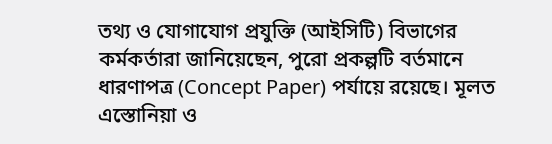তথ্য ও যোগাযোগ প্রযুক্তি (আইসিটি) বিভাগের কর্মকর্তারা জানিয়েছেন, পুরো প্রকল্পটি বর্তমানে ধারণাপত্র (Concept Paper) পর্যায়ে রয়েছে। মূলত এস্তোনিয়া ও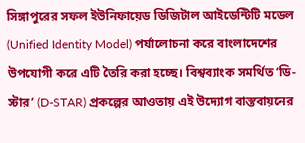সিঙ্গাপুরের সফল ইউনিফায়েড ডিজিটাল আইডেন্টিটি মডেল (Unified Identity Model) পর্যালোচনা করে বাংলাদেশের উপযোগী করে এটি তৈরি করা হচ্ছে। বিশ্বব্যাংক সমর্থিত ‘ডি-স্টার’ (D-STAR) প্রকল্পের আওতায় এই উদ্যোগ বাস্তবায়নের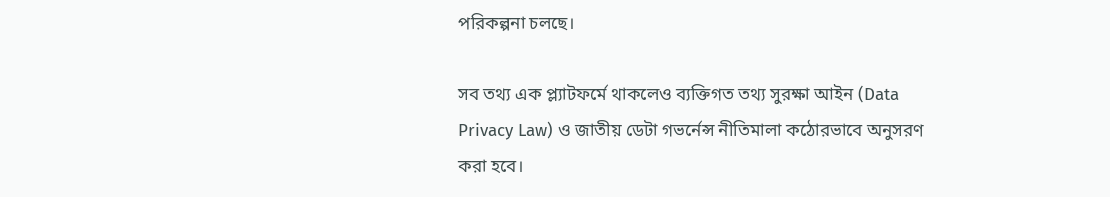পরিকল্পনা চলছে।

সব তথ্য এক প্ল্যাটফর্মে থাকলেও ব্যক্তিগত তথ্য সুরক্ষা আইন (Data Privacy Law) ও জাতীয় ডেটা গভর্নেন্স নীতিমালা কঠোরভাবে অনুসরণ করা হবে।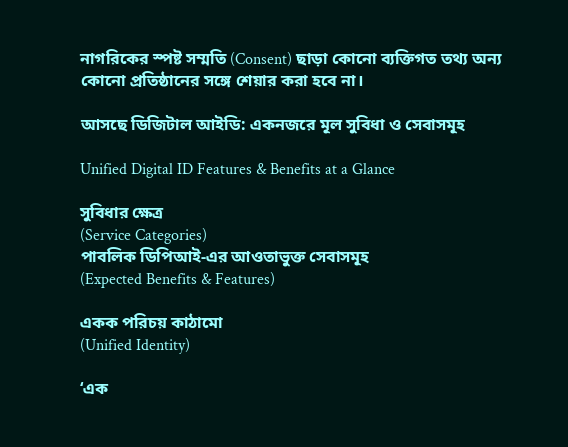নাগরিকের স্পষ্ট সম্মতি (Consent) ছাড়া কোনো ব্যক্তিগত তথ্য অন্য কোনো প্রতিষ্ঠানের সঙ্গে শেয়ার করা হবে না।

আসছে ডিজিটাল আইডি: একনজরে মূল সুবিধা ও সেবাসমূহ

Unified Digital ID Features & Benefits at a Glance

সুবিধার ক্ষেত্র
(Service Categories)
পাবলিক ডিপিআই-এর আওতাভুক্ত সেবাসমূহ
(Expected Benefits & Features)

একক পরিচয় কাঠামো
(Unified Identity)

‘এক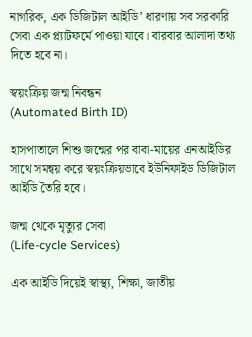নাগরিক, এক ডিজিটাল আইডি’ ধারণায় সব সরকারি সেবা এক প্ল্যাটফর্মে পাওয়া যাবে। বারবার আলাদা তথ্য দিতে হবে না।

স্বয়ংক্রিয় জন্ম নিবন্ধন
(Automated Birth ID)

হাসপাতালে শিশু জন্মের পর বাবা-মায়ের এনআইডির সাথে সমন্বয় করে স্বয়ংক্রিয়ভাবে ইউনিফাইড ডিজিটাল আইডি তৈরি হবে।

জন্ম থেকে মৃত্যুর সেবা
(Life-cycle Services)

এক আইডি দিয়েই স্বাস্থ্য, শিক্ষা, জাতীয়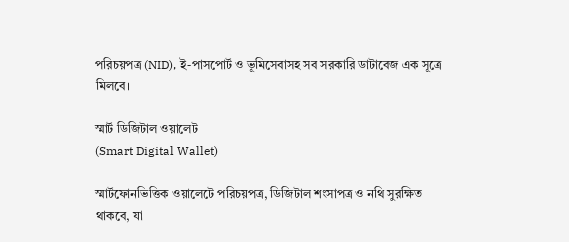পরিচয়পত্র (NID), ই-পাসপোর্ট ও ভূমিসেবাসহ সব সরকারি ডাটাবেজ এক সূত্রে মিলবে।

স্মার্ট ডিজিটাল ওয়ালেট
(Smart Digital Wallet)

স্মার্টফোনভিত্তিক ওয়ালেটে পরিচয়পত্র, ডিজিটাল শংসাপত্র ও নথি সুরক্ষিত থাকবে, যা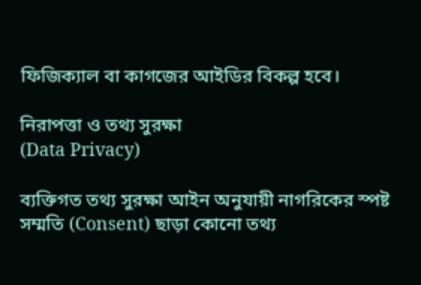ফিজিক্যাল বা কাগজের আইডির বিকল্প হবে।

নিরাপত্তা ও তথ্য সুরক্ষা
(Data Privacy)

ব্যক্তিগত তথ্য সুরক্ষা আইন অনুযায়ী নাগরিকের স্পষ্ট সম্মতি (Consent) ছাড়া কোনো তথ্য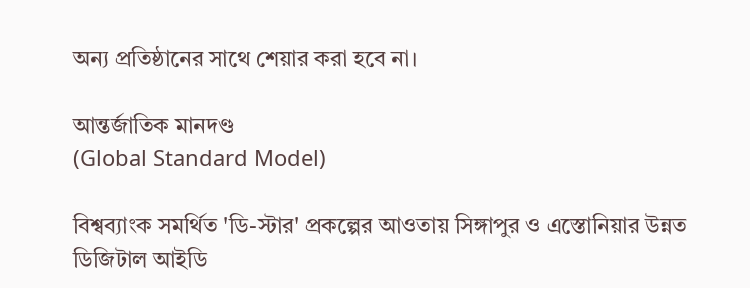অন্য প্রতিষ্ঠানের সাথে শেয়ার করা হবে না।

আন্তর্জাতিক মানদণ্ড
(Global Standard Model)

বিশ্বব্যাংক সমর্থিত 'ডি-স্টার' প্রকল্পের আওতায় সিঙ্গাপুর ও এস্তোনিয়ার উন্নত ডিজিটাল আইডি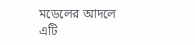মডেলের আদলে এটি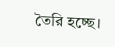তৈরি হচ্ছে।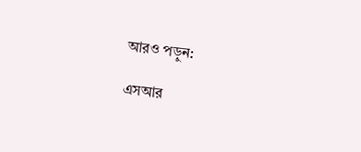আরও পড়ুন:

এসআর